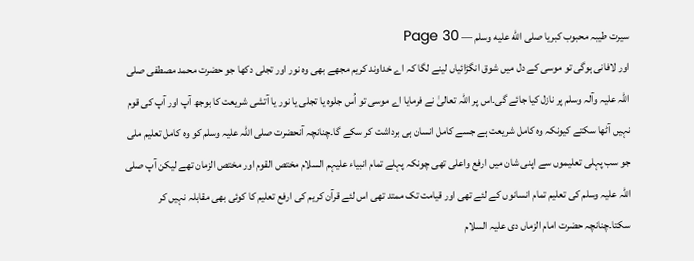سیرت طیبہ محبوب کبریا صلى الله عليه وسلم — Page 30
اور لافانی ہوگی تو موسی کے دل میں شوق انگڑائیاں لینے لگا کہ اے خداوند کریم مجھے بھی وہ نور اور تجلی دکھا جو حضرت محمد مصطفی صلی اللہ علیہ وآلہ وسلم پر نازل کیا جائے گی۔اس پر اللہ تعالیٰ نے فرمایا اے موسی تو اُس جلوہ یا تجلی یا نور یا آتشی شریعت کا بوجھ آپ اور آپ کی قوم نہیں آٹھا سکتے کیونکہ وہ کامل شریعت ہے جسے کامل انسان ہی برداشت کر سکے گا۔چنانچہ آنحضرت صلی اللہ علیہ وسلم کو وہ کامل تعلیم ملی جو سب پہلی تعلیموں سے اپنی شان میں ارفع واعلی تھی چونکہ پہلے تمام انبیاء علیہم السلام مختص القوم اور مختص الزمان تھے لیکن آپ صلی اللہ علیہ وسلم کی تعلیم تمام انسانوں کے لئے تھی اور قیامت تک ممتد تھی اس لئے قرآن کریم کی ارفع تعلیم کا کوئی بھی مقابلہ نہیں کر سکتا۔چنانچہ حضرت امام الزماں دی علیہ السلام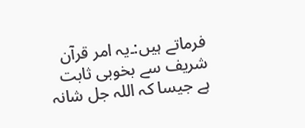فرماتے ہیں:۔یہ امر قرآن شریف سے بخوبی ثابت ہے جیسا کہ اللہ جل شانہ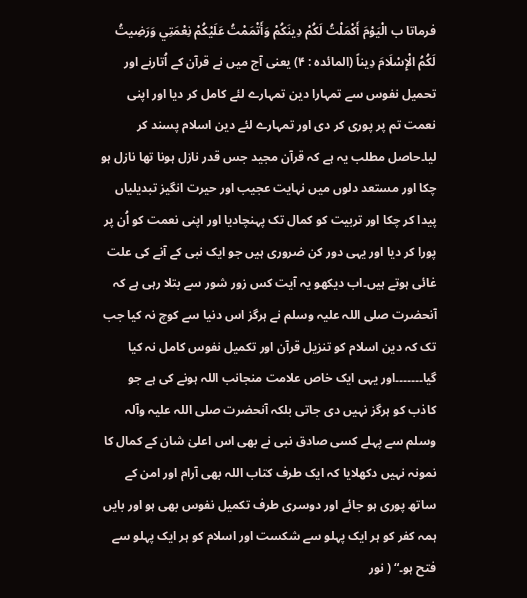فرماتا ب الْيَوْمَ أَكْمَلْتُ لَكُمْ دِينَكُمْ وَأَتْمَمْتُ عَلَيْكُمْ نِعْمَتِي وَرَضِيتُ لَكُمُ الْإِسْلَامَ دِيناً (المائدہ : ۴) یعنی آج میں نے قرآن کے اُتارنے اور تحمیل نفوس سے تمہارا دین تمہارے لئے کامل کر دیا اور اپنی نعمت تم پر پوری کر دی اور تمہارے لئے دین اسلام پسند کر لیا۔حاصل مطلب یہ ہے کہ قرآن مجید جس قدر نازل ہونا تھا نازل ہو چکا اور مستعد دلوں میں نہایت عجیب اور حیرت انگیز تبدیلیاں پیدا کر چکا اور تربیت کو کمال تک پہنچادیا اور اپنی نعمت کو اُن پر پورا کر دیا اور یہی دور کن ضروری ہیں جو ایک نبی کے آنے کی علت غائی ہوتے ہیں۔اب دیکھو یہ آیت کس زور شور سے بتلا رہی ہے کہ آنحضرت صلی اللہ علیہ وسلم نے ہرگز اس دنیا سے کوچ نہ کیا جب تک کہ دین اسلام کو تنزیل قرآن اور تکمیل نفوس کامل نہ کیا گیا۔۔۔۔۔۔۔اور یہی ایک خاص علامت منجانب اللہ ہونے کی ہے جو کاذب کو ہرگز نہیں دی جاتی بلکہ آنحضرت صلی اللہ علیہ وآلہ وسلم سے پہلے کسی صادق نبی نے بھی اس اعلیٰ شان کے کمال کا نمونہ نہیں دکھلایا کہ ایک طرف کتاب اللہ بھی آرام اور امن کے ساتھ پوری ہو جائے اور دوسری طرف تکمیل نفوس بھی ہو اور بایں ہمہ کفر کو ہر ایک پہلو سے شکست اور اسلام کو ہر ایک پہلو سے فتح ہو۔“ ( نور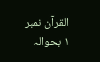القرآن نمبر ۱ بحوالہ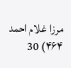مرزا غلام احمد ۴۶۴) 30